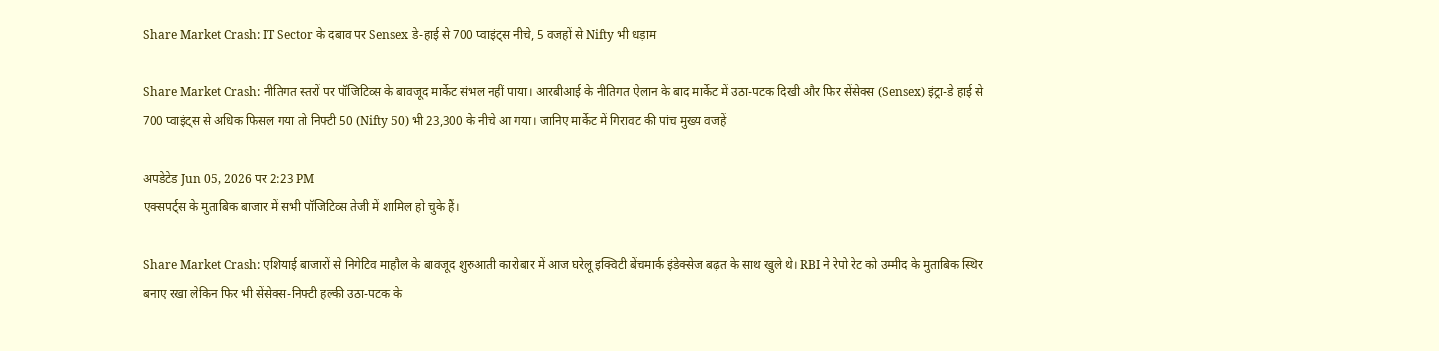Share Market Crash: IT Sector के दबाव पर Sensex डे-हाई से 700 प्वाइंट्स नीचे, 5 वजहों से Nifty भी धड़ाम

Share Market Crash: नीतिगत स्तरों पर पॉजिटिव्स के बावजूद मार्केट संभल नहीं पाया। आरबीआई के नीतिगत ऐलान के बाद मार्केट में उठा-पटक दिखी और फिर सेंसेक्स (Sensex) इंट्रा-डे हाई से 700 प्वाइंट्स से अधिक फिसल गया तो निफ्टी 50 (Nifty 50) भी 23,300 के नीचे आ गया। जानिए मार्केट में गिरावट की पांच मुख्य वजहें

अपडेटेड Jun 05, 2026 पर 2:23 PM
एक्सपर्ट्स के मुताबिक बाजार में सभी पॉजिटिव्स तेजी में शामिल हो चुके हैं।

Share Market Crash: एशियाई बाजारों से निगेटिव माहौल के बावजूद शुरुआती कारोबार में आज घरेलू इक्विटी बेंचमार्क इंडेक्सेज बढ़त के साथ खुले थे। RBI ने रेपो रेट को उम्मीद के मुताबिक स्थिर बनाए रखा लेकिन फिर भी सेंसेक्स-निफ्टी हल्की उठा-पटक के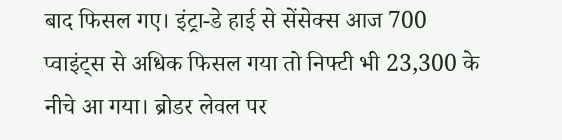बाद फिसल गए। इंट्रा-डे हाई से सेंसेक्स आज 700 प्वाइंट्स से अधिक फिसल गया तो निफ्टी भी 23,300 के नीचे आ गया। ब्रोडर लेवल पर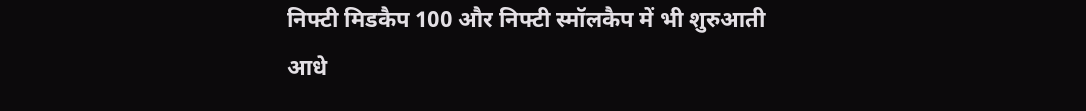निफ्टी मिडकैप 100 और निफ्टी स्मॉलकैप में भी शुरुआती आधे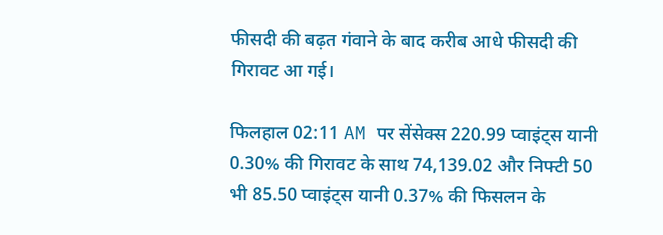फीसदी की बढ़त गंवाने के बाद करीब आधे फीसदी की गिरावट आ गई।

फिलहाल 02:11 AM पर सेंसेक्स 220.99 प्वाइंट्स यानी 0.30% की गिरावट के साथ 74,139.02 और निफ्टी 50 भी 85.50 प्वाइंट्स यानी 0.37% की फिसलन के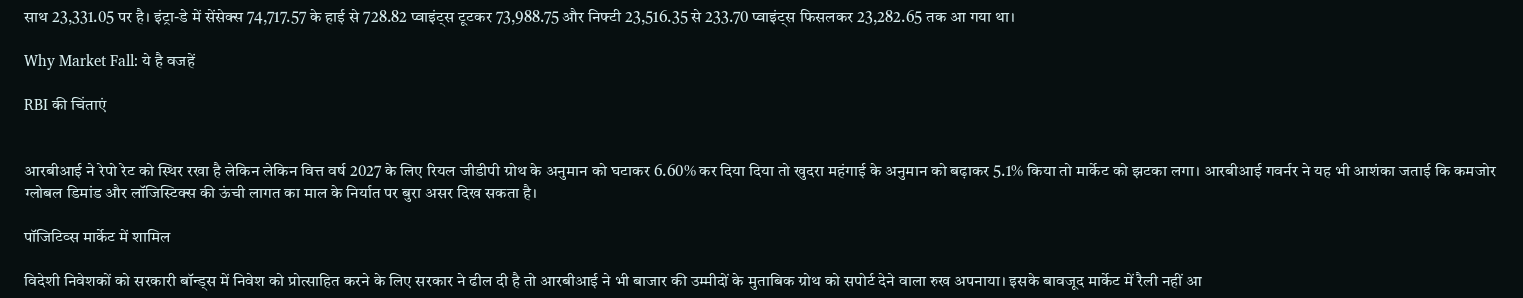साथ 23,331.05 पर है। इंट्रा-डे में सेंसेक्स 74,717.57 के हाई से 728.82 प्वाइंट्स टूटकर 73,988.75 और निफ्टी 23,516.35 से 233.70 प्वाइंट्स फिसलकर 23,282.65 तक आ गया था।

Why Market Fall: ये है वजहें

RBI की चिंताएं


आरबीआई ने रेपो रेट को स्थिर रखा है लेकिन लेकिन वित्त वर्ष 2027 के लिए रियल जीडीपी ग्रोथ के अनुमान को घटाकर 6.60% कर दिया दिया तो खुदरा महंगाई के अनुमान को बढ़ाकर 5.1% किया तो मार्केट को झटका लगा। आरबीआई गवर्नर ने यह भी आशंका जताई कि कमजोर ग्लोबल डिमांड और लॉजिस्टिक्स की ऊंची लागत का माल के निर्यात पर बुरा असर दिख सकता है।

पॉजिटिव्स मार्केट में शामिल

विदेशी निवेशकों को सरकारी बॉन्ड्स में निवेश को प्रोत्साहित करने के लिए सरकार ने ढील दी है तो आरबीआई ने भी बाजार की उम्मीदों के मुताबिक ग्रोथ को सपोर्ट देने वाला रुख अपनाया। इसके बावजूद मार्केट में रैली नहीं आ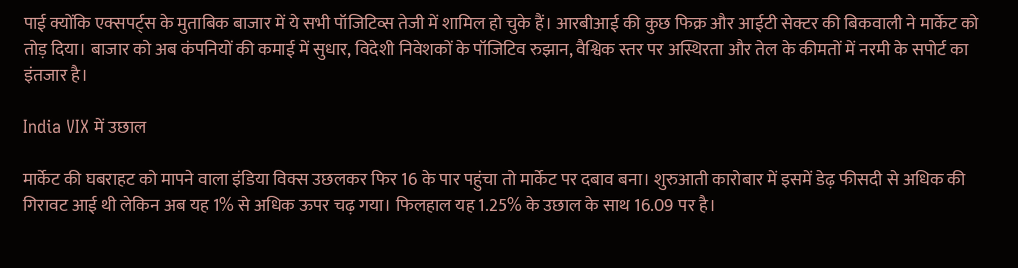पाई क्योंकि एक्सपर्ट्स के मुताबिक बाजार में ये सभी पॉजिटिव्स तेजी में शामिल हो चुके हैं। आरबीआई की कुछ फिक्र और आईटी सेक्टर की बिकवाली ने मार्केट को तोड़ दिया। बाजार को अब कंपनियों की कमाई में सुधार, विदेशी निवेशकों के पॉजिटिव रुझान, वैश्विक स्तर पर अस्थिरता और तेल के कीमतों में नरमी के सपोर्ट का इंतजार है।

India VIX में उछाल

मार्केट की घबराहट को मापने वाला इंडिया विक्स उछलकर फिर 16 के पार पहुंचा तो मार्केट पर दबाव बना। शुरुआती कारोबार में इसमें डेढ़ फीसदी से अधिक की गिरावट आई थी लेकिन अब यह 1% से अधिक ऊपर चढ़ गया। फिलहाल यह 1.25% के उछाल के साथ 16.09 पर है।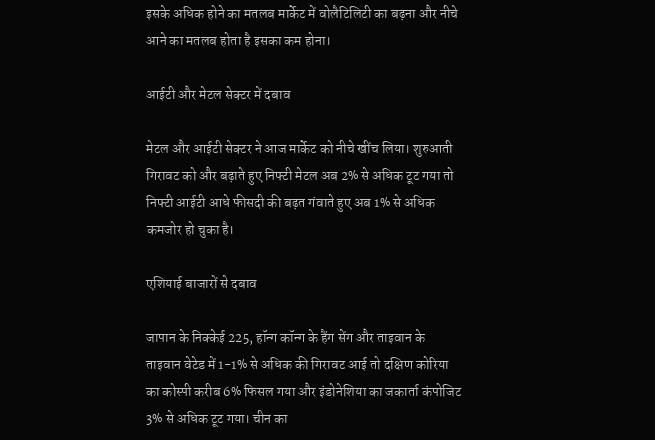इसके अधिक होने का मतलब मार्केट में वोलैटिलिटी का बढ़ना और नीचे आने का मतलब होता है इसका कम होना।

आईटी और मेटल सेक्टर में दबाव

मेटल और आईटी सेक्टर ने आज मार्केट को नीचे खींच लिया। शुरुआती गिरावट को और बढ़ाते हुए निफ्टी मेटल अब 2% से अधिक टूट गया तो निफ्टी आईटी आधे फीसदी की बढ़त गंवाते हुए अब 1% से अधिक कमजोर हो चुका है।

एशियाई बाजारों से दबाव

जापान के निक्केई 225, हॉन्ग कॉन्ग के हैंग सेंग और ताइवान के ताइवान वेटेड में 1-1% से अधिक की गिरावट आई तो दक्षिण कोरिया का कोस्पी करीब 6% फिसल गया और इंडोनेशिया का जकार्ता कंपोजिट 3% से अधिक टूट गया। चीन का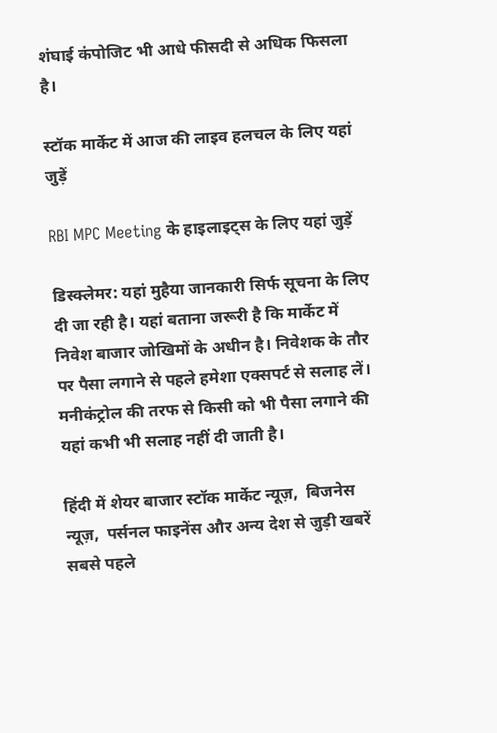शंघाई कंपोजिट भी आधे फीसदी से अधिक फिसला है।

स्टॉक मार्केट में आज की लाइव हलचल के लिए यहां जुड़ें

RBI MPC Meeting के हाइलाइट्स के लिए यहां जुड़ें

डिस्क्लेमर: यहां मुहैया जानकारी सिर्फ सूचना के लिए दी जा रही है। यहां बताना जरूरी है कि मार्केट में निवेश बाजार जोखिमों के अधीन है। निवेशक के तौर पर पैसा लगाने से पहले हमेशा एक्सपर्ट से सलाह लें। मनीकंट्रोल की तरफ से किसी को भी पैसा लगाने की यहां कभी भी सलाह नहीं दी जाती है।

हिंदी में शेयर बाजार स्टॉक मार्केट न्यूज़,  बिजनेस न्यूज़,  पर्सनल फाइनेंस और अन्य देश से जुड़ी खबरें सबसे पहले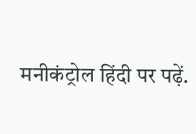मनीकंट्रोल हिंदी पर पढ़ें.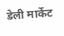डेली मार्केट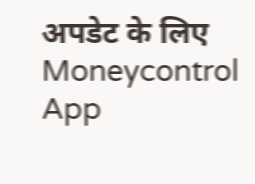अपडेट के लिए Moneycontrol App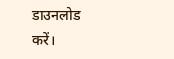डाउनलोड करें।